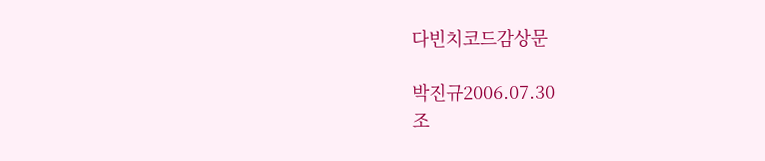다빈치코드감상문

박진규2006.07.30
조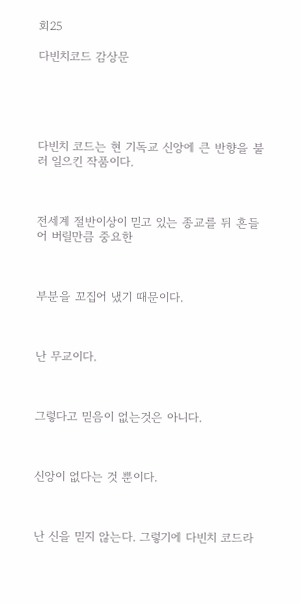회25

다빈치코드 감상문





다빈치 코드는 현 기독교 신앙에 큰 반향을 불러 일으킨 작품이다.



전세계 절반이상이 믿고 있는 종교를 뒤 흔들어 버릴만큼 중요한



부분을 꼬집어 냈기 때문이다.



난 무교이다.



그렇다고 믿음이 없는것은 아니다.



신앙이 없다는 것 뿐이다.



난 신을 믿지 않는다. 그렇기에 다빈치 코드라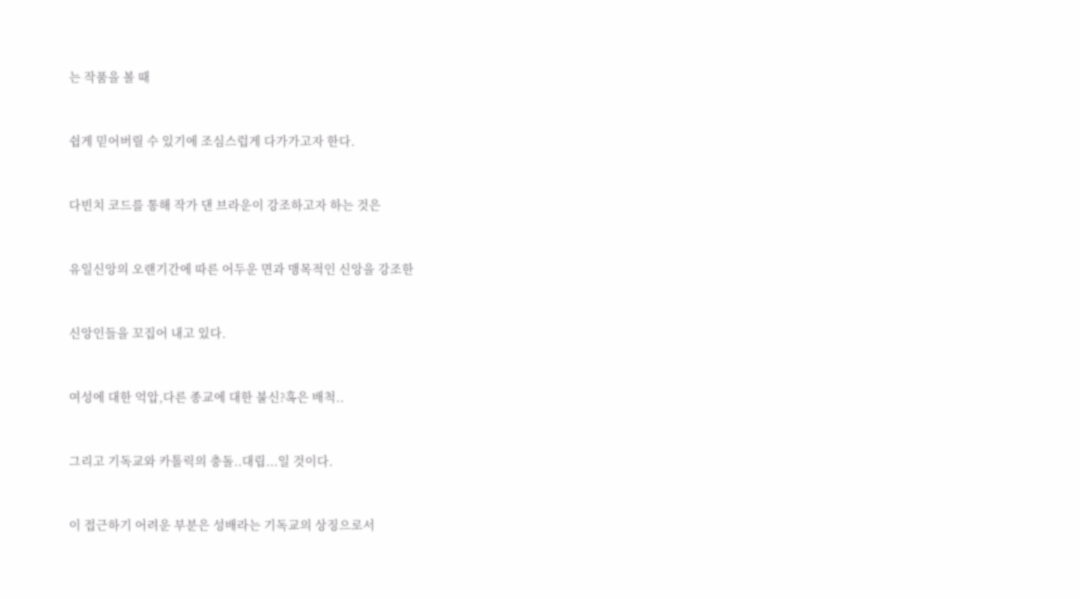는 작품을 볼 때



쉽게 믿어버릴 수 있기에 조심스럽게 다가가고자 한다.



다빈치 코드를 통해 작가 댄 브라운이 강조하고자 하는 것은



유일신앙의 오랜기간에 따른 어두운 면과 맹목적인 신앙을 강조한



신앙인들을 꼬집어 내고 있다.



여성에 대한 억압,다른 종교에 대한 불신?혹은 배척..



그리고 기독교와 카톨릭의 충돌..대립...일 것이다.



이 접근하기 어려운 부분은 성배라는 기독교의 상징으로서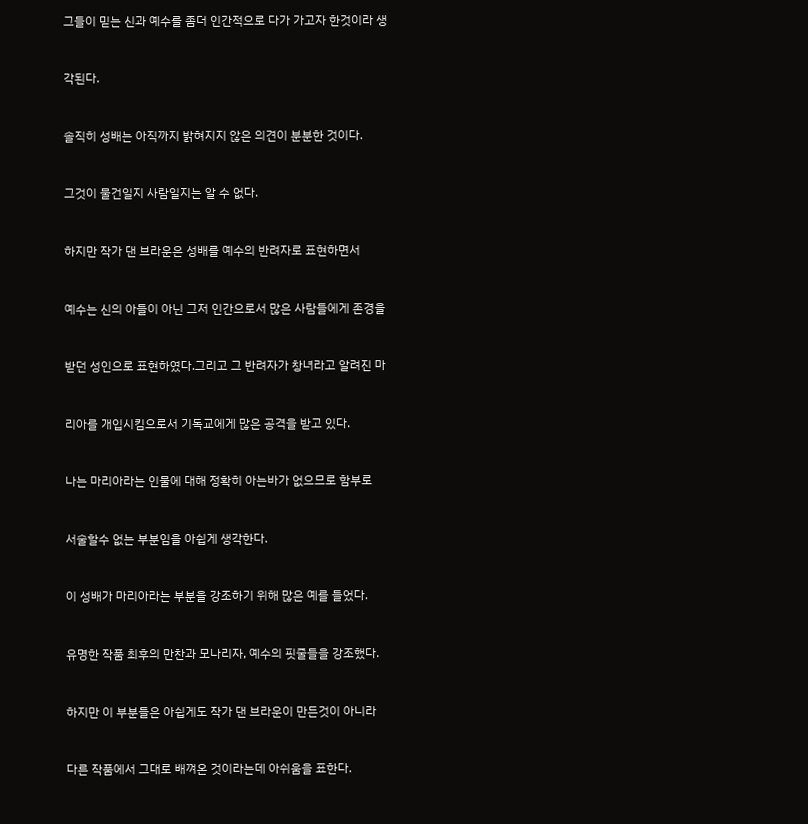그들이 믿는 신과 예수를 좀더 인간적으로 다가 가고자 한것이라 생



각된다.



솔직히 성배는 아직까지 밝혀지지 않은 의견이 분분한 것이다.



그것이 물건일지 사람일지는 알 수 없다.



하지만 작가 댄 브라운은 성배를 예수의 반려자로 표현하면서



예수는 신의 아들이 아닌 그저 인간으로서 많은 사람들에게 존경을



받던 성인으로 표현하였다.그리고 그 반려자가 창녀라고 알려진 마



리아를 개입시킴으로서 기독교에게 많은 공격을 받고 있다.



나는 마리아라는 인물에 대해 정확히 아는바가 없으므로 함부로



서술할수 없는 부분임을 아쉽게 생각한다.



이 성배가 마리아라는 부분을 강조하기 위해 많은 예를 들었다.



유명한 작품 최후의 만찬과 모나리자, 예수의 핏줄들을 강조했다.



하지만 이 부분들은 아쉽게도 작가 댄 브라운이 만든것이 아니라



다른 작품에서 그대로 배껴온 것이라는데 아쉬움을 표한다.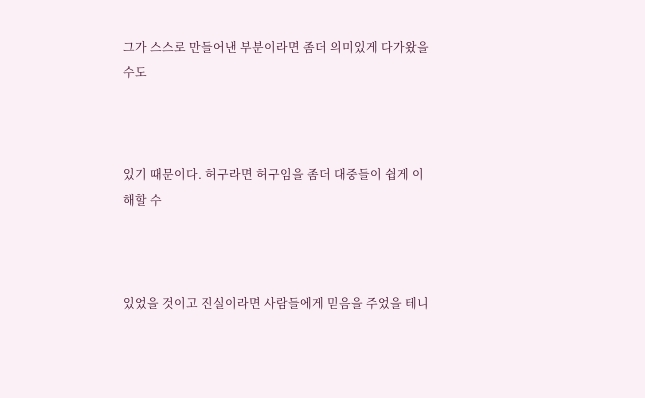그가 스스로 만들어낸 부분이라면 좀더 의미있게 다가왔을 수도



있기 때문이다. 허구라면 허구임을 좀더 대중들이 쉽게 이해할 수



있었을 것이고 진실이라면 사람들에게 믿음을 주었을 테니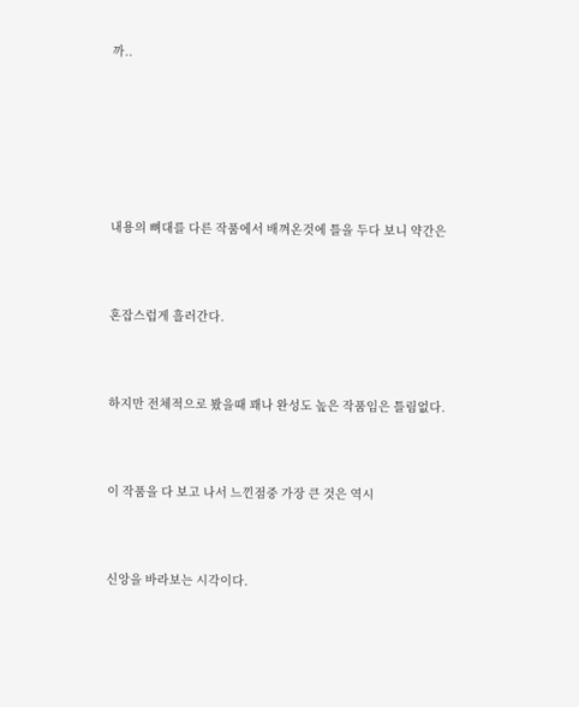까..







내용의 뼈대를 다른 작품에서 배껴온것에 틀을 두다 보니 약간은



혼잡스럽게 흘러간다.



하지만 전체적으로 봤을때 꽤나 완성도 높은 작품임은 틀림없다.



이 작품을 다 보고 나서 느낀점중 가장 큰 것은 역시



신앙을 바라보는 시각이다.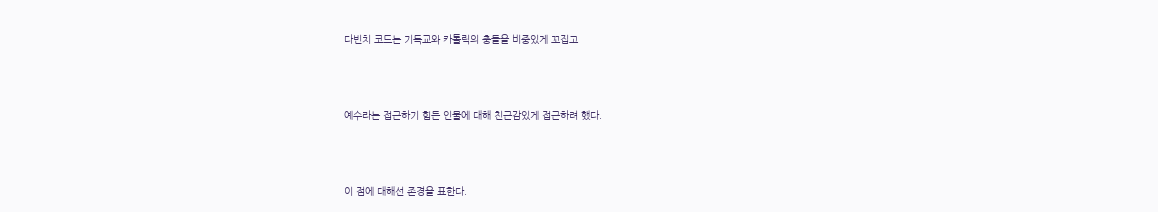다빈치 코드는 기독교와 카톨릭의 충돌을 비중있게 꼬집고



예수라는 접근하기 힘든 인물에 대해 친근감있게 접근하려 했다.



이 점에 대해선 존경을 표한다.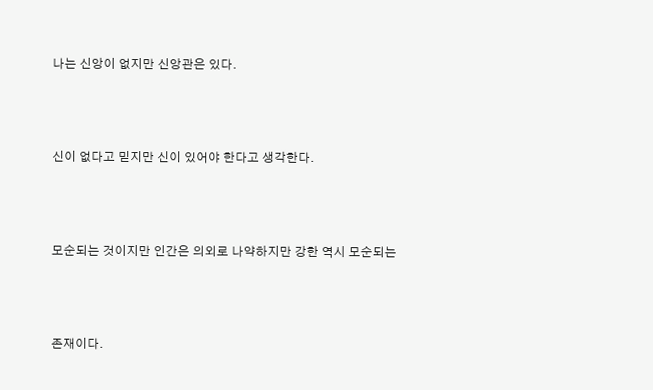나는 신앙이 없지만 신앙관은 있다.



신이 없다고 믿지만 신이 있어야 한다고 생각한다.



모순되는 것이지만 인간은 의외로 나약하지만 강한 역시 모순되는



존재이다.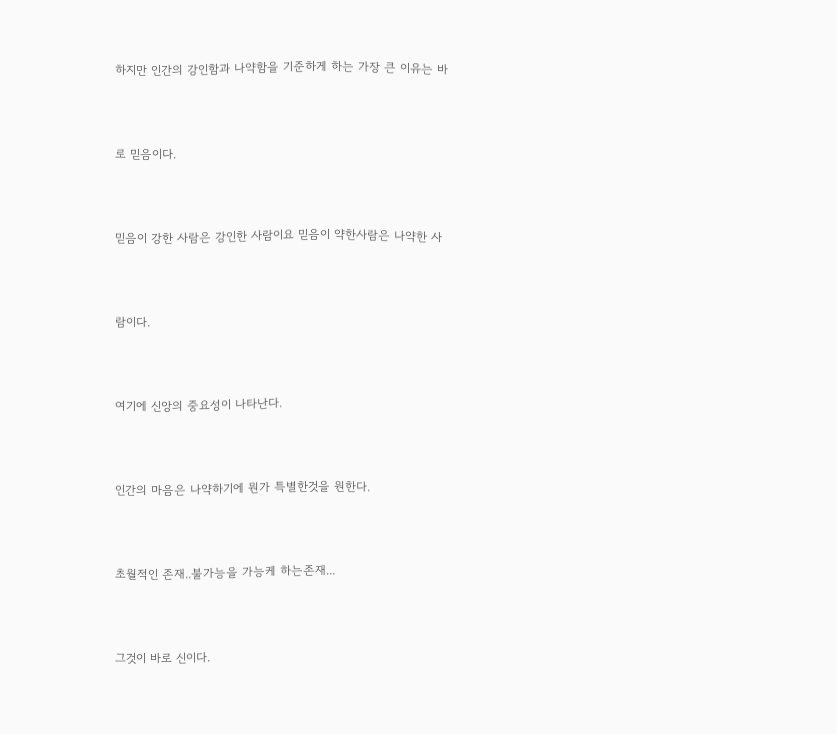하지만 인간의 강인함과 나약함을 기준하게 하는 가장 큰 이유는 바



로 믿음이다.



믿음이 강한 사람은 강인한 사람이요 믿음이 약한사람은 나약한 사



람이다.



여기에 신앙의 중요성이 나타난다.



인간의 마음은 나약하기에 뭔가 특별한것을 원한다.



초월적인 존재..불가능을 가능케 하는존재...



그것이 바로 신이다.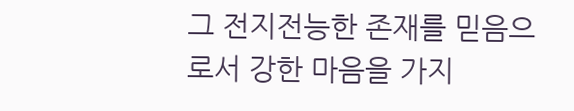그 전지전능한 존재를 믿음으로서 강한 마음을 가지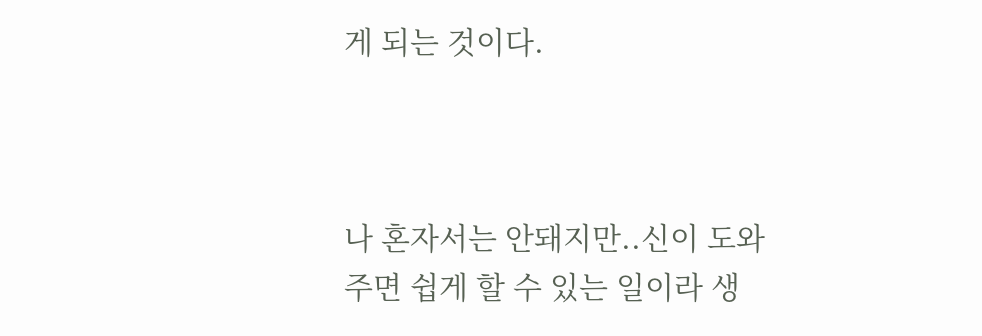게 되는 것이다.



나 혼자서는 안돼지만..신이 도와주면 쉽게 할 수 있는 일이라 생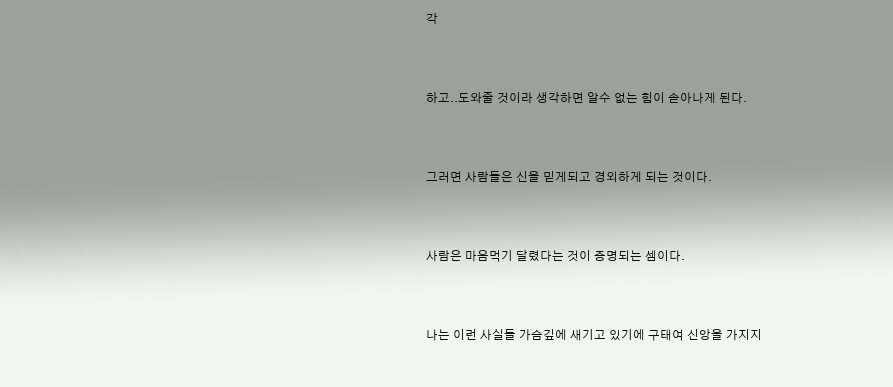각



하고..도와줄 것이라 생각하면 알수 없는 힘이 솓아나게 된다.



그러면 사람들은 신을 믿게되고 경외하게 되는 것이다.



사람은 마음먹기 달렸다는 것이 증명되는 셈이다.



나는 이런 사실들 가슴깊에 새기고 있기에 구태여 신앙을 가지지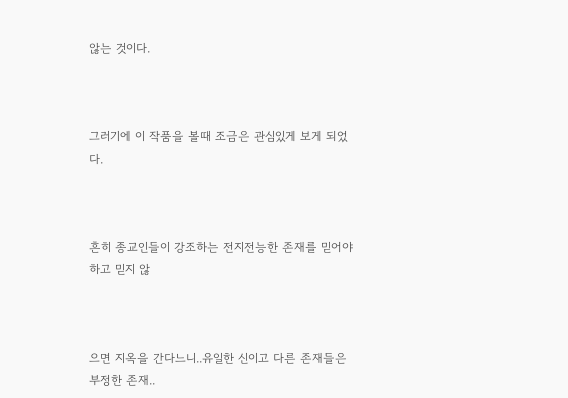않는 것이다.



그러기에 이 작품을 볼때 조금은 관심있게 보게 되었다.



흔히 종교인들이 강조하는 전지전능한 존재를 믿어야 하고 믿지 않



으면 지옥을 간다느니..유일한 신이고 다른 존재들은 부정한 존재..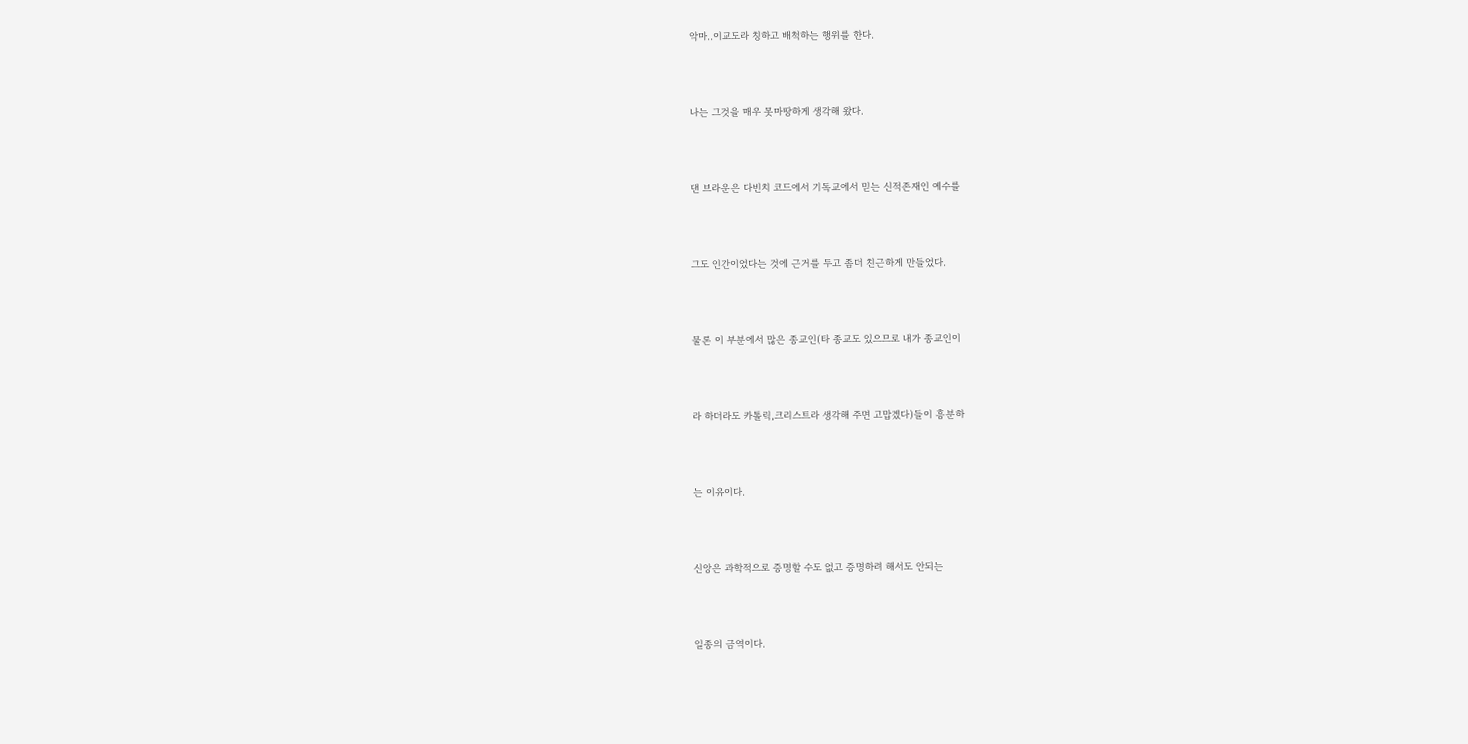악마..이교도라 칭하고 배척하는 행위를 한다.



나는 그것을 매우 못마땅하게 생각해 왔다.



댄 브라운은 다빈치 코드에서 기독교에서 믿는 신적존재인 예수를



그도 인간이었다는 것에 근거를 두고 좀더 친근하게 만들었다.



물론 이 부분에서 많은 종교인(타 종교도 있으므로 내가 종교인이



라 하더라도 카톨릭,크리스트라 생각해 주면 고맙겠다)들이 흥분하



는 이유이다.



신앙은 과학적으로 증명할 수도 없고 증명하려 해서도 안되는



일종의 금역이다.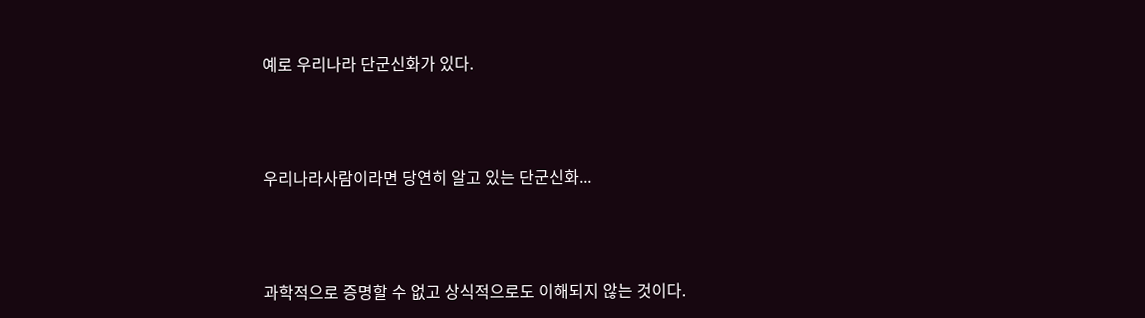예로 우리나라 단군신화가 있다.



우리나라사람이라면 당연히 알고 있는 단군신화...



과학적으로 증명할 수 없고 상식적으로도 이해되지 않는 것이다.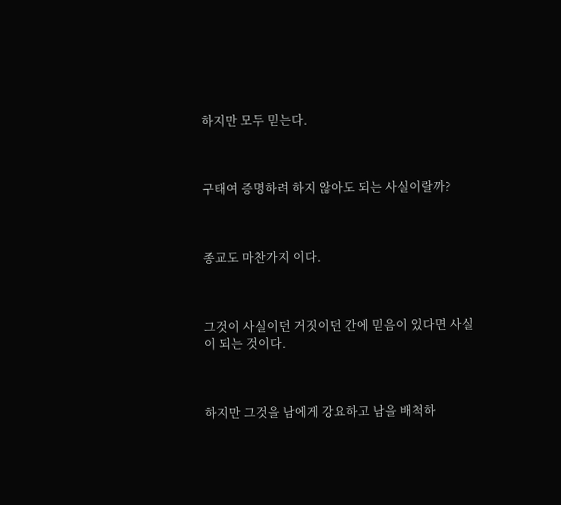하지만 모두 믿는다.



구태여 증명하려 하지 않아도 되는 사실이랄까?



종교도 마찬가지 이다.



그것이 사실이던 거짓이던 간에 믿음이 있다면 사실이 되는 것이다.



하지만 그것을 남에게 강요하고 남을 배척하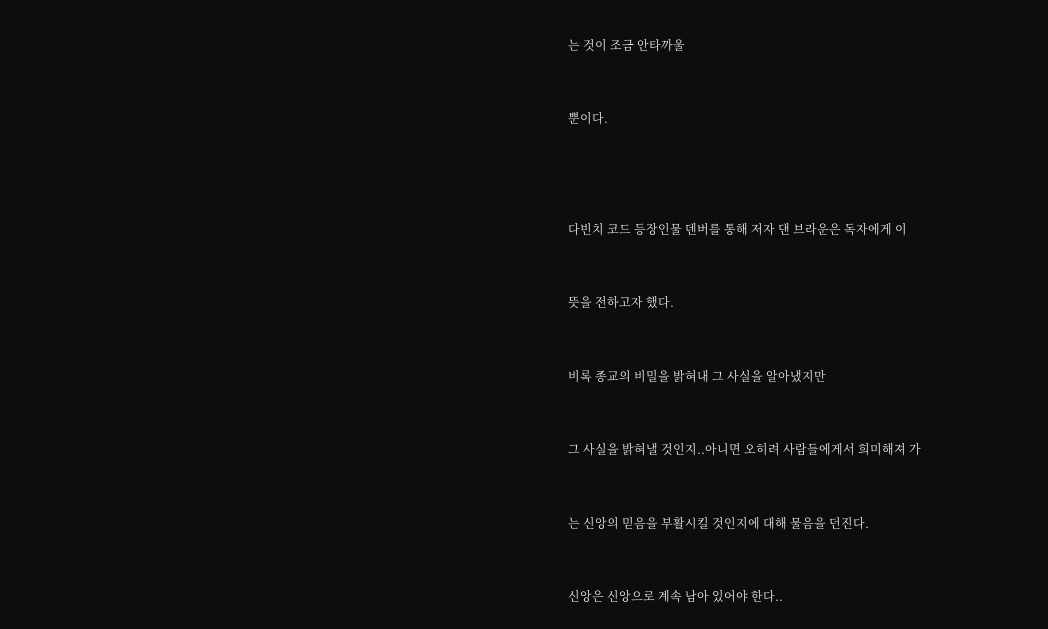는 것이 조금 안타까울



뿐이다.





다빈치 코드 등장인물 덴버를 통해 저자 댄 브라운은 독자에게 이



뜻을 전하고자 했다.



비록 종교의 비밀을 밝혀내 그 사실을 알아냈지만



그 사실을 밝혀낼 것인지..아니면 오히려 사람들에게서 희미해져 가



는 신앙의 믿음을 부활시킬 것인지에 대해 물음을 던진다.



신앙은 신앙으로 계속 남아 있어야 한다..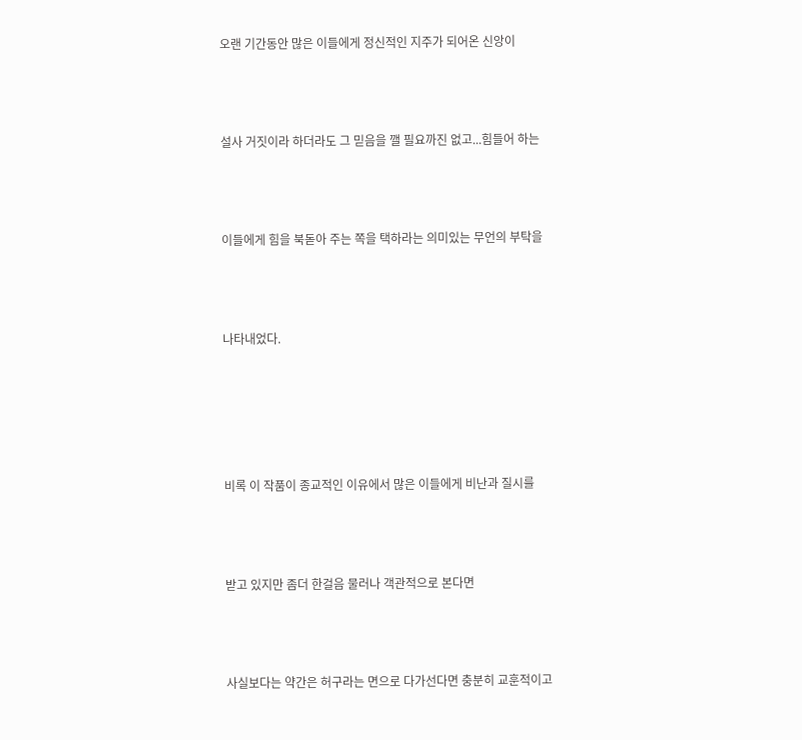오랜 기간동안 많은 이들에게 정신적인 지주가 되어온 신앙이



설사 거짓이라 하더라도 그 믿음을 깰 필요까진 없고...힘들어 하는



이들에게 힘을 북돋아 주는 쪽을 택하라는 의미있는 무언의 부탁을



나타내었다.





비록 이 작품이 종교적인 이유에서 많은 이들에게 비난과 질시를



받고 있지만 좀더 한걸음 물러나 객관적으로 본다면



사실보다는 약간은 허구라는 면으로 다가선다면 충분히 교훈적이고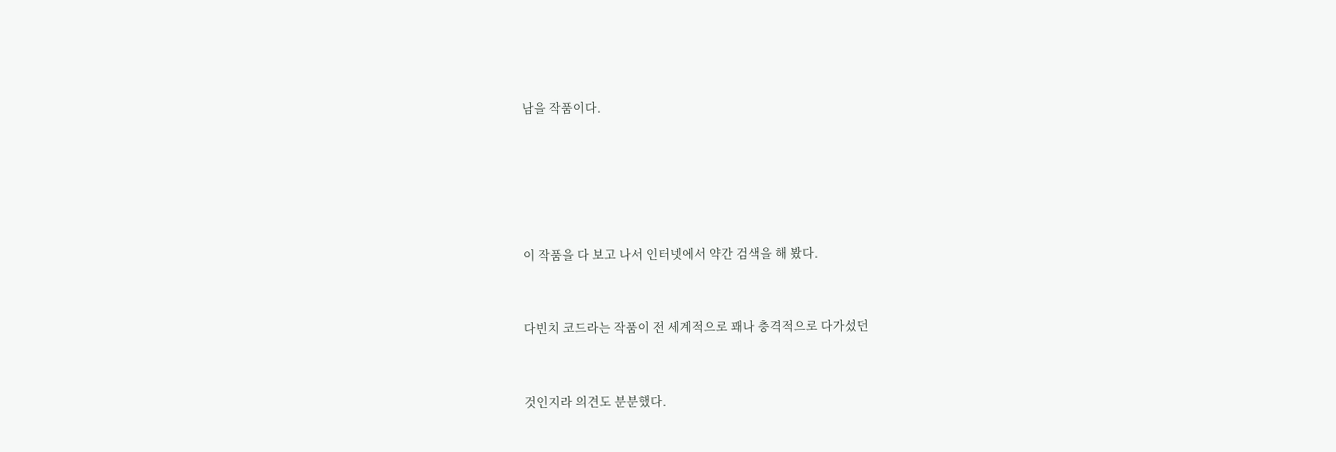남을 작품이다.







이 작품을 다 보고 나서 인터넷에서 약간 검색을 해 봤다.



다빈치 코드라는 작품이 전 세계적으로 꽤나 충격적으로 다가섰던



것인지라 의견도 분분했다.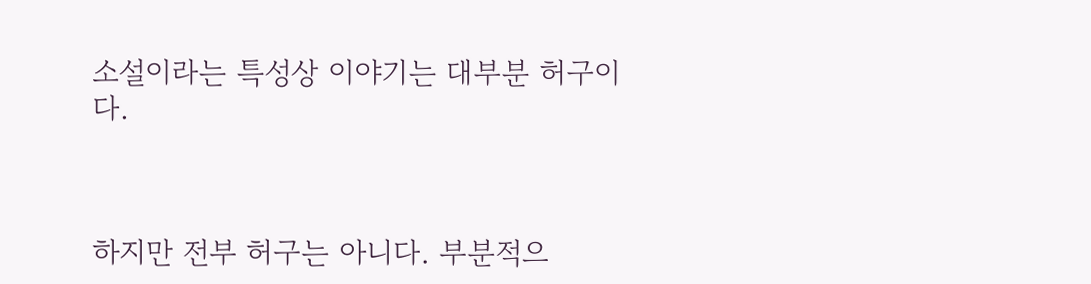소설이라는 특성상 이야기는 대부분 허구이다.



하지만 전부 허구는 아니다. 부분적으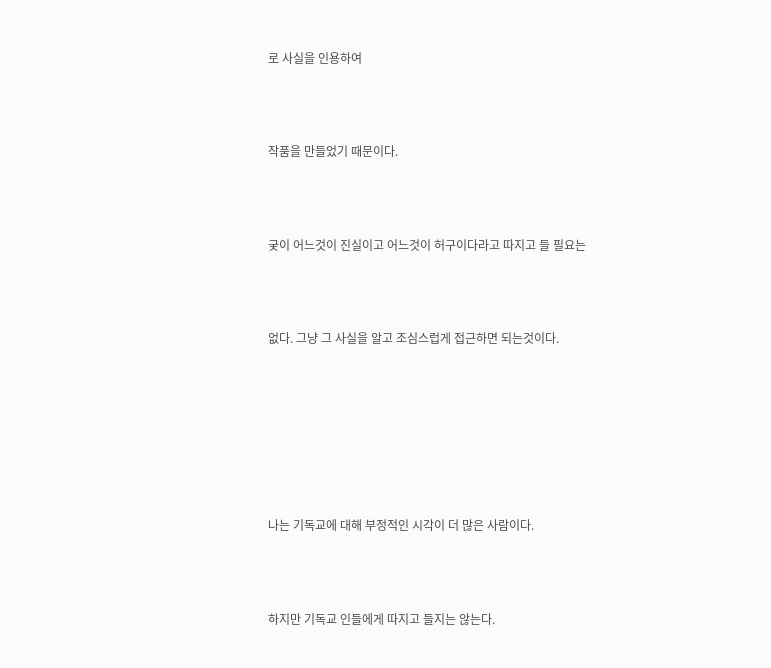로 사실을 인용하여



작품을 만들었기 때문이다.



궂이 어느것이 진실이고 어느것이 허구이다라고 따지고 들 필요는



없다. 그냥 그 사실을 알고 조심스럽게 접근하면 되는것이다.







나는 기독교에 대해 부정적인 시각이 더 많은 사람이다.



하지만 기독교 인들에게 따지고 들지는 않는다.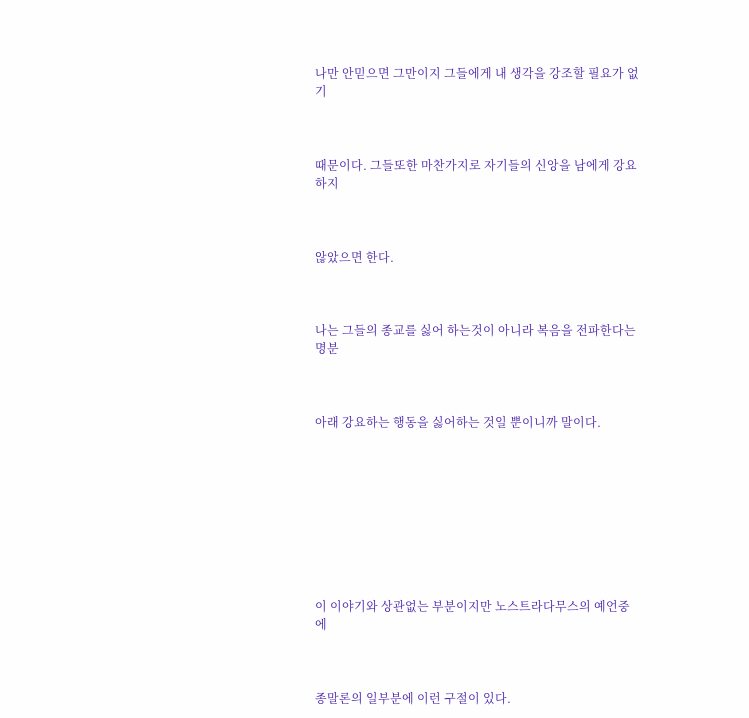나만 안믿으면 그만이지 그들에게 내 생각을 강조할 필요가 없기



때문이다. 그들또한 마찬가지로 자기들의 신앙을 남에게 강요하지



않았으면 한다.



나는 그들의 종교를 싫어 하는것이 아니라 복음을 전파한다는 명분



아래 강요하는 행동을 싫어하는 것일 뿐이니까 말이다.









이 이야기와 상관없는 부분이지만 노스트라다무스의 예언중에



종말론의 일부분에 이런 구절이 있다.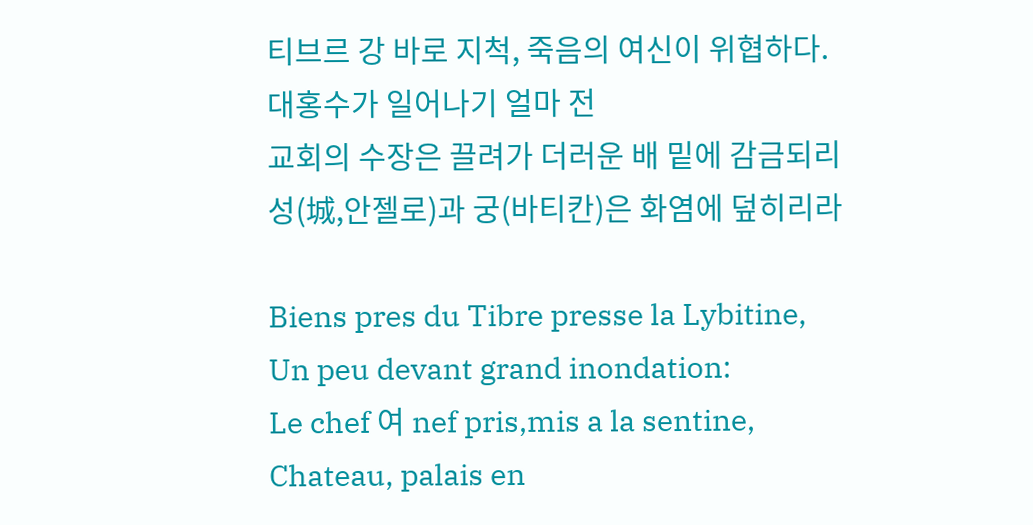티브르 강 바로 지척, 죽음의 여신이 위협하다.
대홍수가 일어나기 얼마 전
교회의 수장은 끌려가 더러운 배 밑에 감금되리
성(城,안젤로)과 궁(바티칸)은 화염에 덮히리라

Biens pres du Tibre presse la Lybitine,
Un peu devant grand inondation:
Le chef 여 nef pris,mis a la sentine,
Chateau, palais en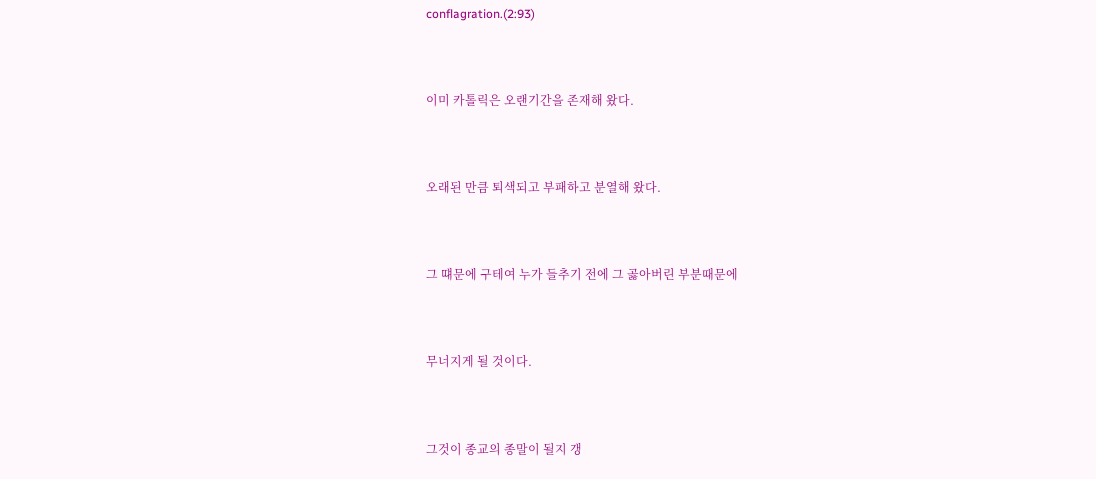conflagration.(2:93)



이미 카톨릭은 오랜기간을 존재해 왔다.



오래된 만큼 퇴색되고 부패하고 분열해 왔다.



그 떄문에 구테여 누가 들추기 전에 그 곯아버린 부분때문에



무너지게 될 것이다.



그것이 종교의 종말이 될지 갱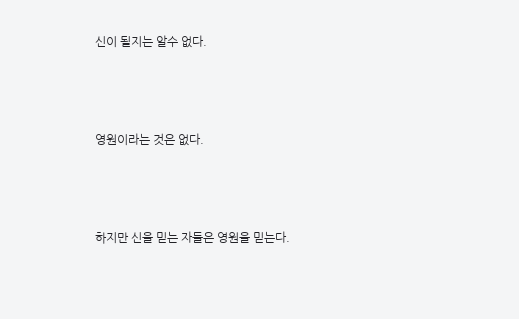신이 될지는 알수 없다.



영원이라는 것은 없다.



하지만 신을 믿는 자들은 영원을 믿는다.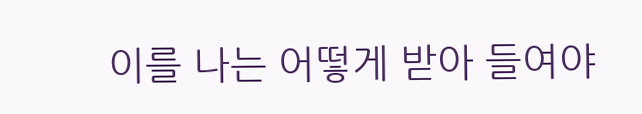이를 나는 어떻게 받아 들여야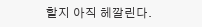할지 아직 헤깔린다.